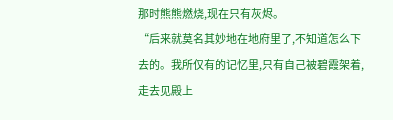那时熊熊燃烧,现在只有灰烬。
“后来就莫名其妙地在地府里了,不知道怎么下去的。我所仅有的记忆里,只有自己被碧霞架着,走去见殿上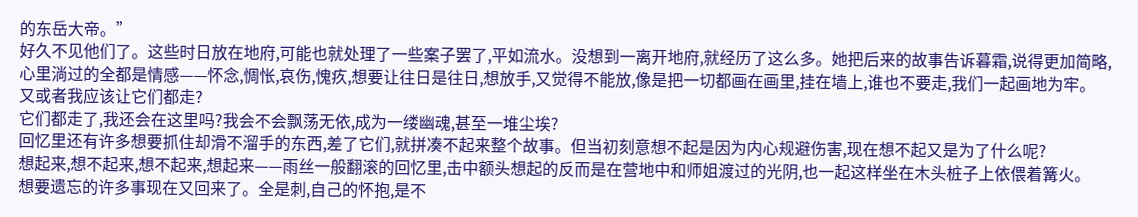的东岳大帝。”
好久不见他们了。这些时日放在地府,可能也就处理了一些案子罢了,平如流水。没想到一离开地府,就经历了这么多。她把后来的故事告诉暮霜,说得更加简略,心里淌过的全都是情感——怀念,惆怅,哀伤,愧疚,想要让往日是往日,想放手,又觉得不能放,像是把一切都画在画里,挂在墙上,谁也不要走,我们一起画地为牢。
又或者我应该让它们都走?
它们都走了,我还会在这里吗?我会不会飘荡无依,成为一缕幽魂,甚至一堆尘埃?
回忆里还有许多想要抓住却滑不溜手的东西,差了它们,就拼凑不起来整个故事。但当初刻意想不起是因为内心规避伤害,现在想不起又是为了什么呢?
想起来,想不起来,想不起来,想起来——雨丝一般翻滚的回忆里,击中额头想起的反而是在营地中和师姐渡过的光阴,也一起这样坐在木头桩子上依偎着篝火。
想要遗忘的许多事现在又回来了。全是刺,自己的怀抱,是不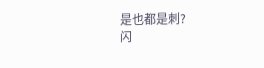是也都是刺?
闪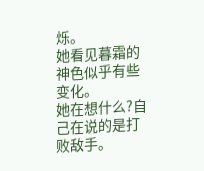烁。
她看见暮霜的神色似乎有些变化。
她在想什么?自己在说的是打败敌手。